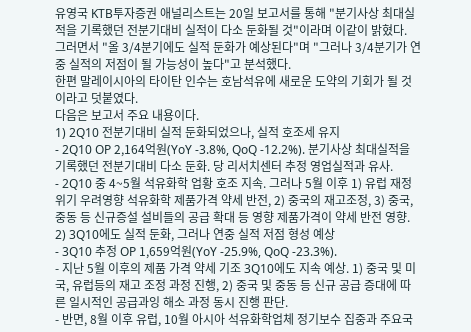유영국 KTB투자증권 애널리스트는 20일 보고서를 통해 "분기사상 최대실적을 기록했던 전분기대비 실적이 다소 둔화될 것"이라며 이같이 밝혔다.
그러면서 "올 3/4분기에도 실적 둔화가 예상된다"며 "그러나 3/4분기가 연중 실적의 저점이 될 가능성이 높다"고 분석했다.
한편 말레이시아의 타이탄 인수는 호남석유에 새로운 도약의 기회가 될 것이라고 덧붙였다.
다음은 보고서 주요 내용이다.
1) 2Q10 전분기대비 실적 둔화되었으나, 실적 호조세 유지
- 2Q10 OP 2,164억원(YoY -3.8%, QoQ -12.2%). 분기사상 최대실적을 기록했던 전분기대비 다소 둔화. 당 리서치센터 추정 영업실적과 유사.
- 2Q10 중 4~5월 석유화학 업황 호조 지속. 그러나 5월 이후 1) 유럽 재정위기 우려영향 석유화학 제품가격 약세 반전, 2) 중국의 재고조정, 3) 중국, 중동 등 신규증설 설비들의 공급 확대 등 영향 제품가격이 약세 반전 영향.
2) 3Q10에도 실적 둔화, 그러나 연중 실적 저점 형성 예상
- 3Q10 추정 OP 1,659억원(YoY -25.9%, QoQ -23.3%).
- 지난 5월 이후의 제품 가격 약세 기조 3Q10에도 지속 예상. 1) 중국 및 미국, 유럽등의 재고 조정 과정 진행, 2) 중국 및 중동 등 신규 공급 증대에 따른 일시적인 공급과잉 해소 과정 동시 진행 판단.
- 반면, 8월 이후 유럽, 10월 아시아 석유화학업체 정기보수 집중과 주요국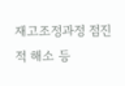재고조정과정 점진적 해소 등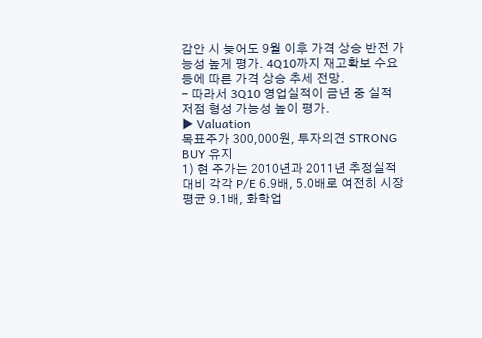감안 시 늦어도 9월 이후 가격 상승 반전 가능성 높게 평가. 4Q10까지 재고확보 수요 등에 따른 가격 상승 추세 전망.
- 따라서 3Q10 영업실적이 금년 중 실적 저점 형성 가능성 높이 평가.
▶ Valuation
목표주가 300,000원, 투자의견 STRONG BUY 유지
1) 현 주가는 2010년과 2011년 추정실적 대비 각각 P/E 6.9배, 5.0배로 여전히 시장 평균 9.1배, 화학업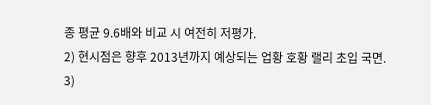종 평균 9.6배와 비교 시 여전히 저평가.
2) 현시점은 향후 2013년까지 예상되는 업황 호황 랠리 초입 국면.
3)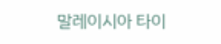말레이시아 타이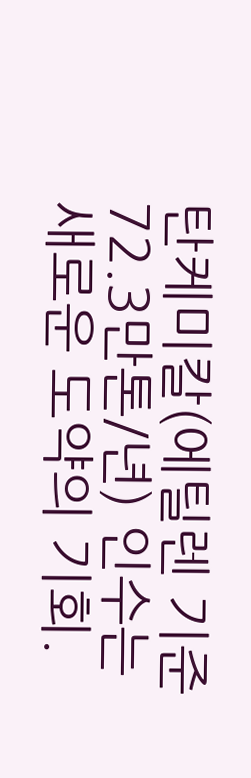탄케미칼(에틸렌 기준 72.3만톤/년) 인수는 새로운 도약의 기회.